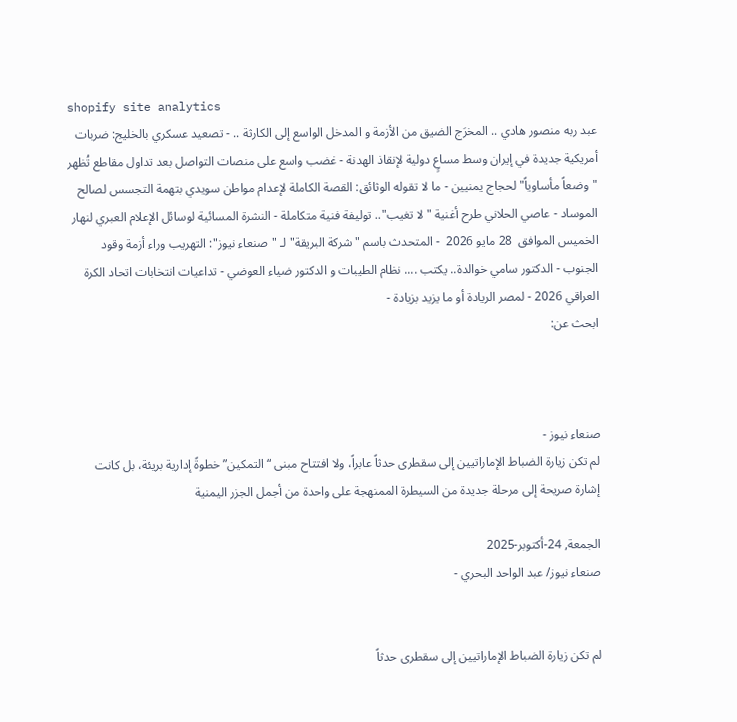shopify site analytics
عبد ربه منصور هادي .. المخرَج الضيق من الأزمة و المدخل الواسع إلى الكارثة .. - تصعيد عسكري بالخليج: ضربات أمريكية جديدة في إيران وسط مساعٍ دولية لإنقاذ الهدنة - غضب واسع على منصات التواصل بعد تداول مقاطع تُظهر "وضعاً مأساوياً" لحجاج يمنيين - ما لا تقوله الوثائق: القصة الكاملة لإعدام مواطن سويدي بتهمة التجسس لصالح الموساد - عاصي الحلاني طرح أغنية "لا تغيب".. توليفة فنية متكاملة - النشرة المسائية لوسائل الإعلام العبري لنهار الخميس الموافق  28 مايو 2026  - المتحدث باسم "شركة البريقة" لـ "صنعاء نيوز": التهريب وراء أزمة وقود الجنوب - الدكتور سامي خوالدة.. يكتب .... نظام الطيبات و الدكتور ضياء العوضي - تداعيات انتخابات اتحاد الكرة العراقي 2026 - لمصر الريادة أو ما يزيد بزيادة -
ابحث عن:



صنعاء نيوز -
لم تكن زيارة الضباط الإماراتيين إلى سقطرى حدثاً عابراً، ولا افتتاح مبنى “التمكين” خطوةً إدارية بريئة، بل كانت إشارة صريحة إلى مرحلة جديدة من السيطرة الممنهجة على واحدة من أجمل الجزر اليمنية

الجمعة, 24-أكتوبر-2025
صنعاء نيوز/ عبد الواحد البحري -


لم تكن زيارة الضباط الإماراتيين إلى سقطرى حدثاً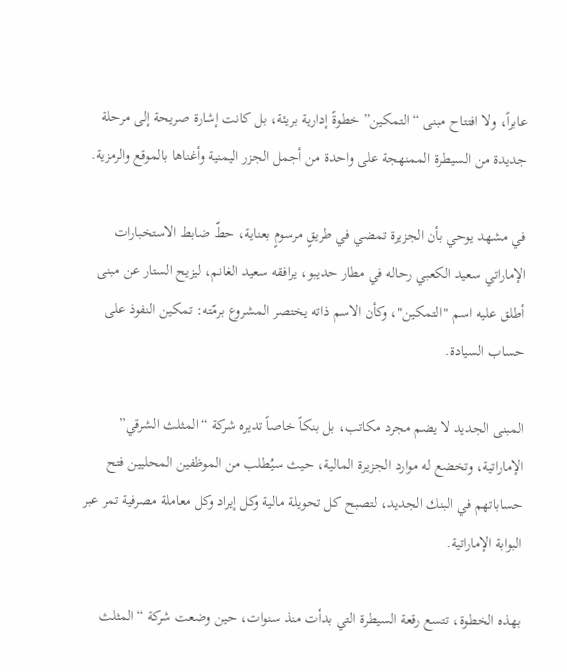عابراً، ولا افتتاح مبنى “التمكين” خطوةً إدارية بريئة، بل كانت إشارة صريحة إلى مرحلة جديدة من السيطرة الممنهجة على واحدة من أجمل الجزر اليمنية وأغناها بالموقع والرمزية.

في مشهد يوحي بأن الجزيرة تمضي في طريقٍ مرسومٍ بعناية، حطّ ضابط الاستخبارات الإماراتي سعيد الكعبي رحاله في مطار حديبو، يرافقه سعيد الغانم، ليزيح الستار عن مبنى أطلق عليه اسم "التمكين"، وكأن الاسم ذاته يختصر المشروع برمّته: تمكين النفوذ على حساب السيادة.

المبنى الجديد لا يضم مجرد مكاتب، بل بنكاً خاصاً تديره شركة “المثلث الشرقي” الإماراتية، وتخضع له موارد الجزيرة المالية، حيث سيُطلب من الموظفين المحليين فتح حساباتهم في البنك الجديد، لتصبح كل تحويلة مالية وكل إيراد وكل معاملة مصرفية تمر عبر البوابة الإماراتية.

بهذه الخطوة، تتسع رقعة السيطرة التي بدأت منذ سنوات، حين وضعت شركة “المثلث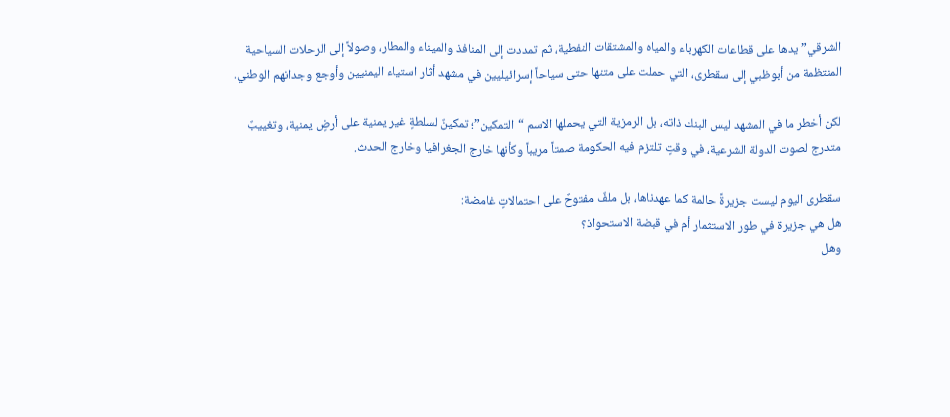الشرقي” يدها على قطاعات الكهرباء والمياه والمشتقات النفطية، ثم تمددت إلى المنافذ والميناء والمطار، وصولاً إلى الرحلات السياحية المنتظمة من أبوظبي إلى سقطرى، التي حملت على متنها حتى سياحاً إسرائيليين في مشهد أثار استياء اليمنيين وأوجع وجدانهم الوطني.

لكن أخطر ما في المشهد ليس البنك ذاته، بل الرمزية التي يحملها الاسم “التمكين”؛ تمكينٌ لسلطةٍ غير يمنية على أرضٍ يمنية، وتغييبٌ متدرج لصوت الدولة الشرعية، في وقتٍ تلتزم فيه الحكومة صمتاً مريباً وكأنها خارج الجغرافيا وخارج الحدث.

سقطرى اليوم ليست جزيرةً حالمة كما عهدناها، بل ملفٌ مفتوحٌ على احتمالاتٍ غامضة:
هل هي جزيرة في طور الاستثمار أم في قبضة الاستحواذ؟
وهل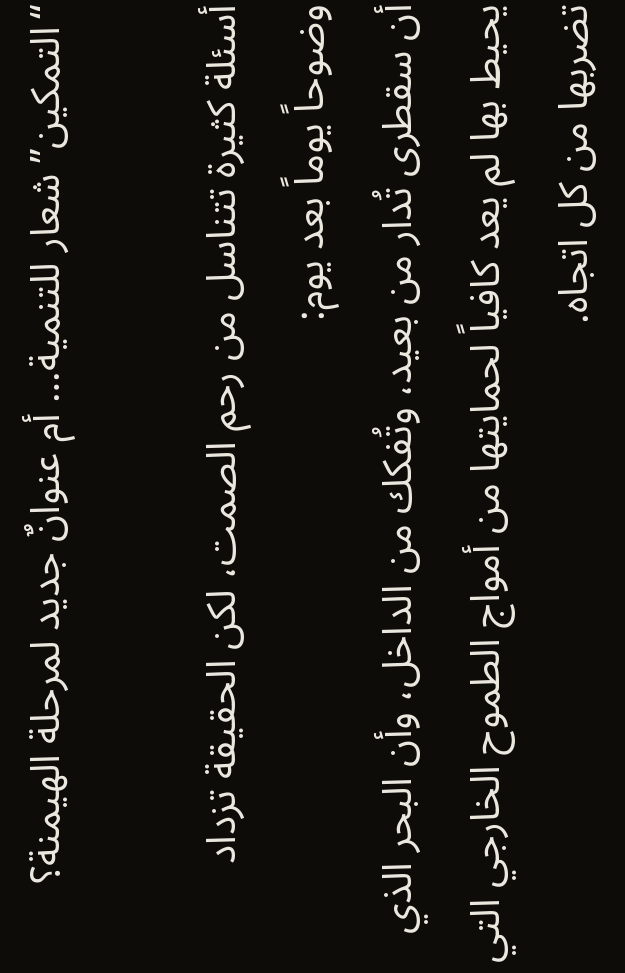“التمكين” شعار للتنمية… أم عنوانٌ جديد لمرحلة الهيمنة؟

أسئلة كثيرة تتناسل من رحم الصمت، لكن الحقيقة تزداد وضوحاً يوماً بعد يوم:
أن سقطرى تُدار من بعيد، وتُفكك من الداخل، وأن البحر الذي يحيط بها لم يعد كافياً لحمايتها من أمواج الطموح الخارجي التي تضربها من كل اتجاه.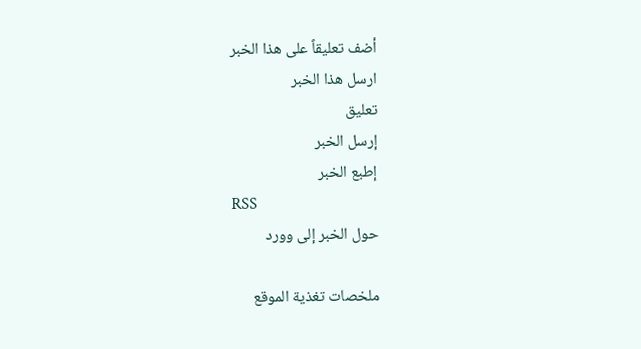أضف تعليقاً على هذا الخبر
ارسل هذا الخبر
تعليق
إرسل الخبر
إطبع الخبر
RSS
حول الخبر إلى وورد

ملخصات تغذية الموقع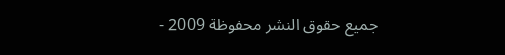جميع حقوق النشر محفوظة 2009 -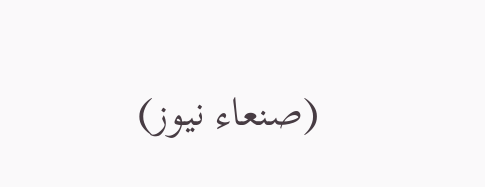(صنعاء نيوز)